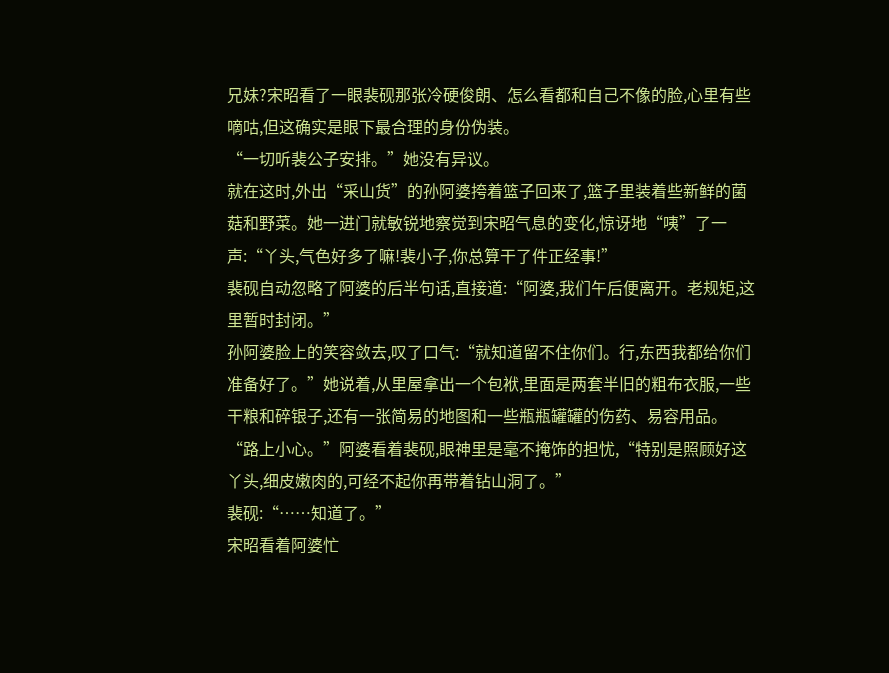兄妹?宋昭看了一眼裴砚那张冷硬俊朗、怎么看都和自己不像的脸,心里有些嘀咕,但这确实是眼下最合理的身份伪装。
“一切听裴公子安排。”她没有异议。
就在这时,外出“采山货”的孙阿婆挎着篮子回来了,篮子里装着些新鲜的菌菇和野菜。她一进门就敏锐地察觉到宋昭气息的变化,惊讶地“咦”了一声:“丫头,气色好多了嘛!裴小子,你总算干了件正经事!”
裴砚自动忽略了阿婆的后半句话,直接道:“阿婆,我们午后便离开。老规矩,这里暂时封闭。”
孙阿婆脸上的笑容敛去,叹了口气:“就知道留不住你们。行,东西我都给你们准备好了。”她说着,从里屋拿出一个包袱,里面是两套半旧的粗布衣服,一些干粮和碎银子,还有一张简易的地图和一些瓶瓶罐罐的伤药、易容用品。
“路上小心。”阿婆看着裴砚,眼神里是毫不掩饰的担忧,“特别是照顾好这丫头,细皮嫩肉的,可经不起你再带着钻山洞了。”
裴砚:“……知道了。”
宋昭看着阿婆忙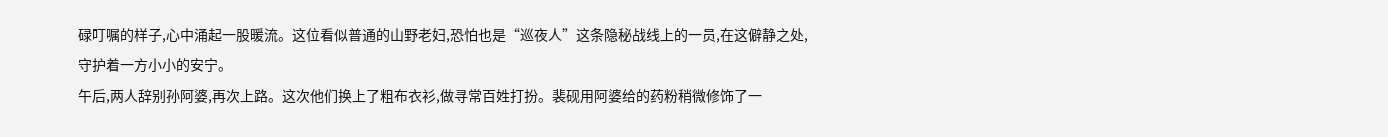碌叮嘱的样子,心中涌起一股暖流。这位看似普通的山野老妇,恐怕也是“巡夜人”这条隐秘战线上的一员,在这僻静之处,守护着一方小小的安宁。
午后,两人辞别孙阿婆,再次上路。这次他们换上了粗布衣衫,做寻常百姓打扮。裴砚用阿婆给的药粉稍微修饰了一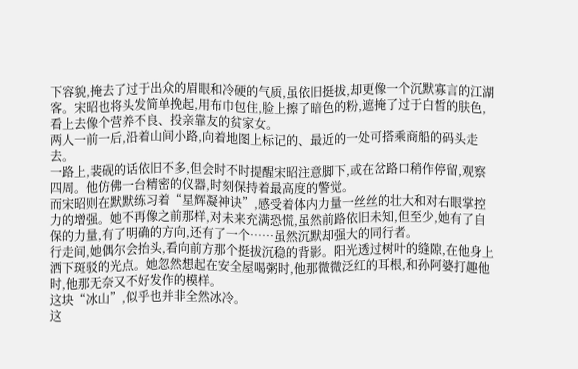下容貌,掩去了过于出众的眉眼和冷硬的气质,虽依旧挺拔,却更像一个沉默寡言的江湖客。宋昭也将头发简单挽起,用布巾包住,脸上擦了暗色的粉,遮掩了过于白皙的肤色,看上去像个营养不良、投亲靠友的贫家女。
两人一前一后,沿着山间小路,向着地图上标记的、最近的一处可搭乘商船的码头走去。
一路上,裴砚的话依旧不多,但会时不时提醒宋昭注意脚下,或在岔路口稍作停留,观察四周。他仿佛一台精密的仪器,时刻保持着最高度的警觉。
而宋昭则在默默练习着“星辉凝神诀”,感受着体内力量一丝丝的壮大和对右眼掌控力的增强。她不再像之前那样,对未来充满恐慌,虽然前路依旧未知,但至少,她有了自保的力量,有了明确的方向,还有了一个……虽然沉默却强大的同行者。
行走间,她偶尔会抬头,看向前方那个挺拔沉稳的背影。阳光透过树叶的缝隙,在他身上洒下斑驳的光点。她忽然想起在安全屋喝粥时,他那微微泛红的耳根,和孙阿婆打趣他时,他那无奈又不好发作的模样。
这块“冰山”,似乎也并非全然冰冷。
这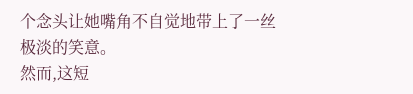个念头让她嘴角不自觉地带上了一丝极淡的笑意。
然而,这短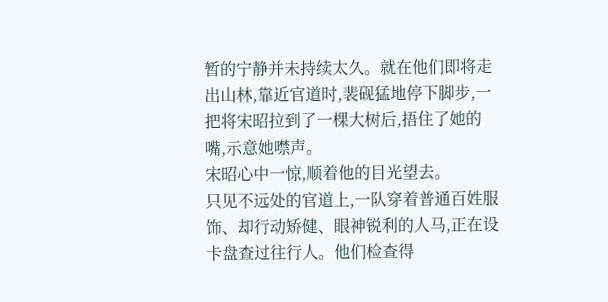暂的宁静并未持续太久。就在他们即将走出山林,靠近官道时,裴砚猛地停下脚步,一把将宋昭拉到了一棵大树后,捂住了她的嘴,示意她噤声。
宋昭心中一惊,顺着他的目光望去。
只见不远处的官道上,一队穿着普通百姓服饰、却行动矫健、眼神锐利的人马,正在设卡盘查过往行人。他们检查得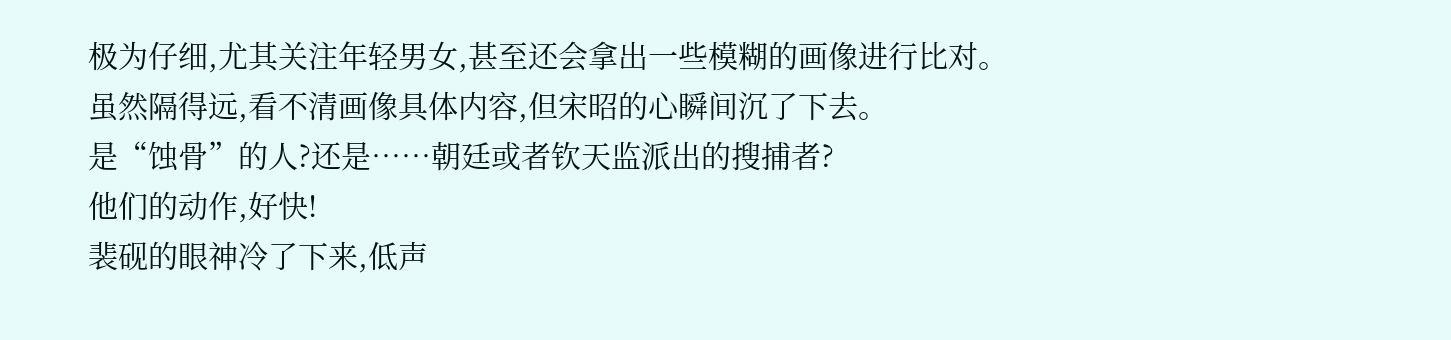极为仔细,尤其关注年轻男女,甚至还会拿出一些模糊的画像进行比对。
虽然隔得远,看不清画像具体内容,但宋昭的心瞬间沉了下去。
是“蚀骨”的人?还是……朝廷或者钦天监派出的搜捕者?
他们的动作,好快!
裴砚的眼神冷了下来,低声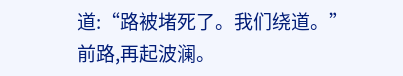道:“路被堵死了。我们绕道。”
前路,再起波澜。